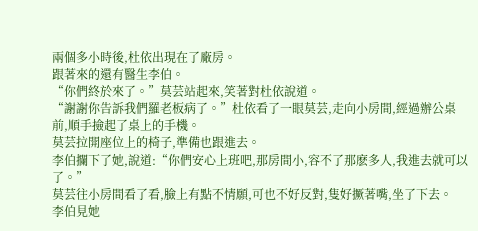兩個多小時後,杜依出現在了廠房。
跟著來的還有醫生李伯。
“你們終於來了。”莫芸站起來,笑著對杜依說道。
“謝謝你告訴我們羅老板病了。”杜依看了一眼莫芸,走向小房間,經過辦公桌前,順手撿起了桌上的手機。
莫芸拉開座位上的椅子,準備也跟進去。
李伯攔下了她,說道:“你們安心上班吧,那房間小,容不了那麽多人,我進去就可以了。”
莫芸往小房間看了看,臉上有點不情願,可也不好反對,隻好撅著嘴,坐了下去。
李伯見她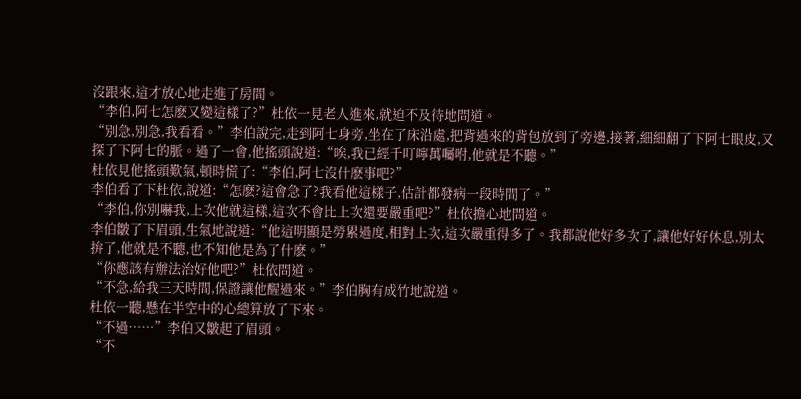沒跟來,這才放心地走進了房間。
“李伯,阿七怎麽又變這樣了?”杜依一見老人進來,就迫不及待地問道。
“別急,別急,我看看。”李伯說完,走到阿七身旁,坐在了床沿處,把背過來的背包放到了旁邊,接著,細細翻了下阿七眼皮,又探了下阿七的脈。過了一會,他搖頭說道:“唉,我已經千叮嚀萬囑咐,他就是不聽。”
杜依見他搖頭歎氣,頓時慌了:“李伯,阿七沒什麽事吧?”
李伯看了下杜依,說道:“怎麽?這會急了?我看他這樣子,估計都發病一段時間了。”
“李伯,你別嚇我,上次他就這樣,這次不會比上次還要嚴重吧?”杜依擔心地問道。
李伯皺了下眉頭,生氣地說道:“他這明顯是勞累過度,相對上次,這次嚴重得多了。我都說他好多次了,讓他好好休息,別太拚了,他就是不聽,也不知他是為了什麽。”
“你應該有辦法治好他吧?”杜依問道。
“不急,給我三天時間,保證讓他醒過來。”李伯胸有成竹地說道。
杜依一聽,懸在半空中的心總算放了下來。
“不過……”李伯又皺起了眉頭。
“不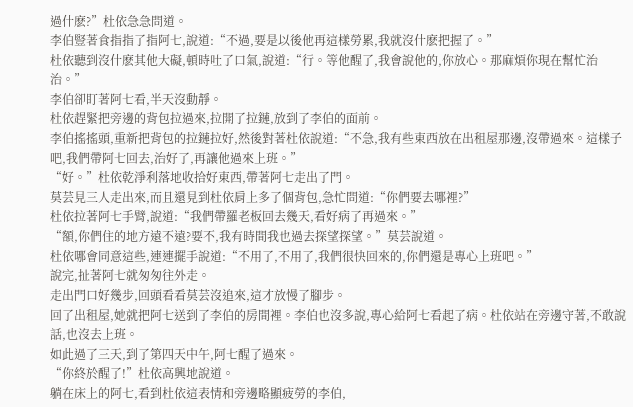過什麽?”杜依急急問道。
李伯豎著食指指了指阿七,說道:“不過,要是以後他再這樣勞累,我就沒什麽把握了。”
杜依聽到沒什麽其他大礙,頓時吐了口氣,說道:“行。等他醒了,我會說他的,你放心。那麻煩你現在幫忙治治。”
李伯卻盯著阿七看,半天沒動靜。
杜依趕緊把旁邊的背包拉過來,拉開了拉鏈,放到了李伯的面前。
李伯搖搖頭,重新把背包的拉鏈拉好,然後對著杜依說道:“不急,我有些東西放在出租屋那邊,沒帶過來。這樣子吧,我們帶阿七回去,治好了,再讓他過來上班。”
“好。”杜依乾淨利落地收拾好東西,帶著阿七走出了門。
莫芸見三人走出來,而且還見到杜依肩上多了個背包,急忙問道:“你們要去哪裡?”
杜依拉著阿七手臂,說道:“我們帶羅老板回去幾天,看好病了再過來。”
“額,你們住的地方遠不遠?要不,我有時間我也過去探望探望。”莫芸說道。
杜依哪會同意這些,連連擺手說道:“不用了,不用了,我們很快回來的,你們還是專心上班吧。”
說完,扯著阿七就匆匆往外走。
走出門口好幾步,回頭看看莫芸沒追來,這才放慢了腳步。
回了出租屋,她就把阿七送到了李伯的房間裡。李伯也沒多說,專心給阿七看起了病。杜依站在旁邊守著,不敢說話,也沒去上班。
如此過了三天,到了第四天中午,阿七醒了過來。
“你終於醒了!”杜依高興地說道。
躺在床上的阿七,看到杜依這表情和旁邊略顯疲勞的李伯,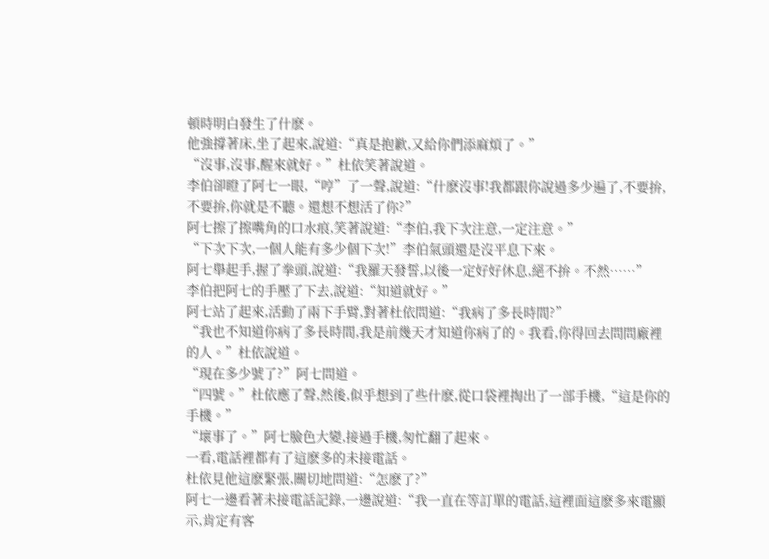頓時明白發生了什麽。
他強撐著床,坐了起來,說道:“真是抱歉,又給你們添麻煩了。”
“沒事,沒事,醒來就好。”杜依笑著說道。
李伯卻瞪了阿七一眼,“哼”了一聲,說道:“什麽沒事!我都跟你說過多少遍了,不要拚,不要拚,你就是不聽。還想不想活了你?”
阿七擦了擦嘴角的口水痕,笑著說道:“李伯,我下次注意,一定注意。”
“下次下次,一個人能有多少個下次!”李伯氣頭還是沒平息下來。
阿七舉起手,握了拳頭,說道:“我羅天發誓,以後一定好好休息,絕不拚。不然……”
李伯把阿七的手壓了下去,說道:“知道就好。”
阿七站了起來,活動了兩下手臂,對著杜依問道:“我病了多長時間?”
“我也不知道你病了多長時間,我是前幾天才知道你病了的。我看,你得回去問問廠裡的人。”杜依說道。
“現在多少號了?”阿七問道。
“四號。”杜依應了聲,然後,似乎想到了些什麽,從口袋裡掏出了一部手機,“這是你的手機。”
“壞事了。”阿七臉色大變,接過手機,匆忙翻了起來。
一看,電話裡都有了這麽多的未接電話。
杜依見他這麽緊張,關切地問道:“怎麽了?”
阿七一邊看著未接電話記錄,一邊說道:“我一直在等訂單的電話,這裡面這麽多來電顯示,肯定有客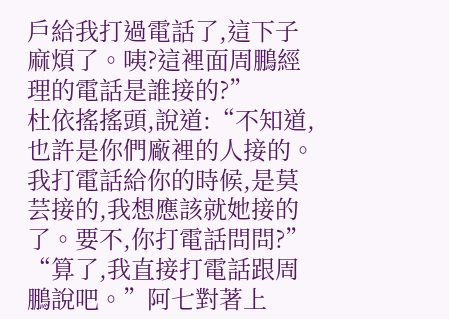戶給我打過電話了,這下子麻煩了。咦?這裡面周鵬經理的電話是誰接的?”
杜依搖搖頭,說道:“不知道,也許是你們廠裡的人接的。我打電話給你的時候,是莫芸接的,我想應該就她接的了。要不,你打電話問問?”
“算了,我直接打電話跟周鵬說吧。”阿七對著上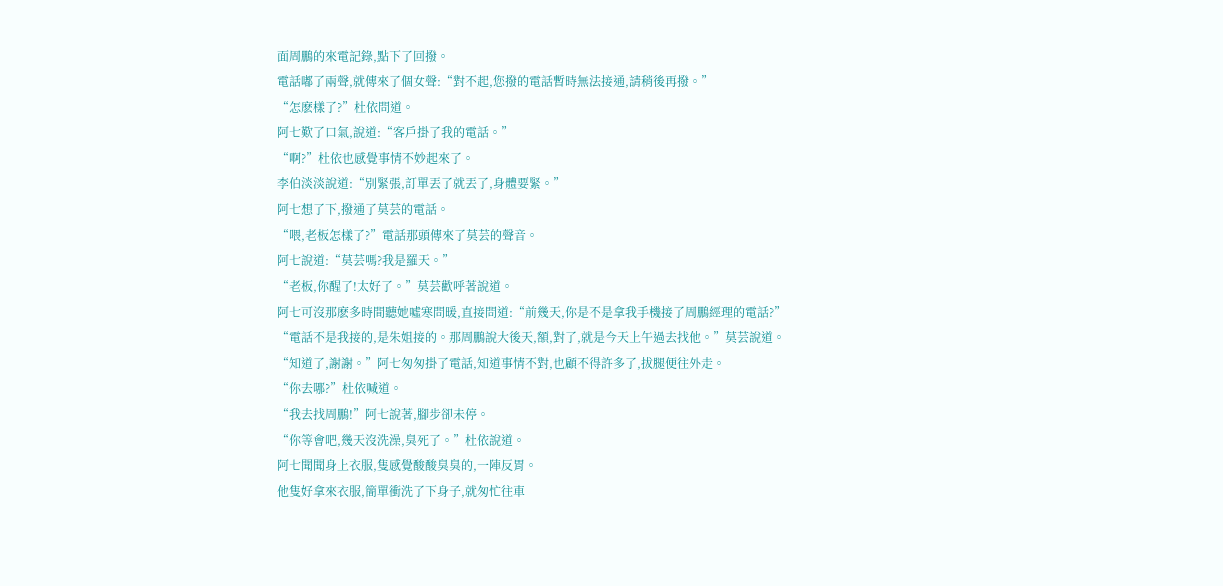面周鵬的來電記錄,點下了回撥。
電話嘟了兩聲,就傳來了個女聲:“對不起,您撥的電話暫時無法接通,請稍後再撥。”
“怎麽樣了?”杜依問道。
阿七歎了口氣,說道:“客戶掛了我的電話。”
“啊?”杜依也感覺事情不妙起來了。
李伯淡淡說道:“別緊張,訂單丟了就丟了,身體要緊。”
阿七想了下,撥通了莫芸的電話。
“喂,老板怎樣了?”電話那頭傳來了莫芸的聲音。
阿七說道:“莫芸嗎?我是羅天。”
“老板,你醒了!太好了。”莫芸歡呼著說道。
阿七可沒那麽多時間聽她噓寒問暖,直接問道:“前幾天,你是不是拿我手機接了周鵬經理的電話?”
“電話不是我接的,是朱姐接的。那周鵬說大後天,額,對了,就是今天上午過去找他。”莫芸說道。
“知道了,謝謝。”阿七匆匆掛了電話,知道事情不對,也顧不得許多了,拔腿便往外走。
“你去哪?”杜依喊道。
“我去找周鵬!”阿七說著,腳步卻未停。
“你等會吧,幾天沒洗澡,臭死了。”杜依說道。
阿七聞聞身上衣服,隻感覺酸酸臭臭的,一陣反胃。
他隻好拿來衣服,簡單衝洗了下身子,就匆忙往車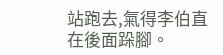站跑去,氣得李伯直在後面跺腳。